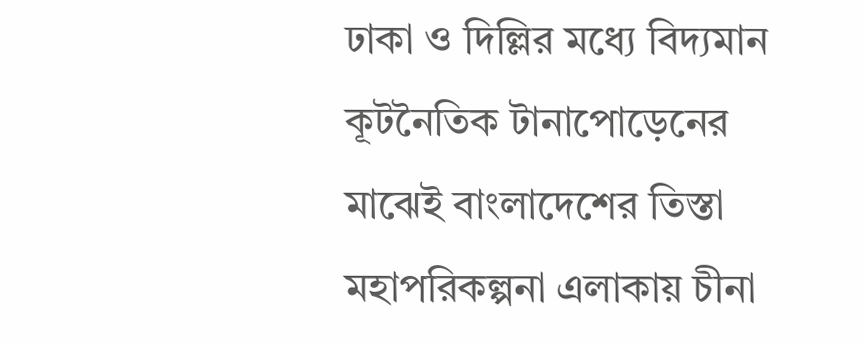ঢাকা ও দিল্লির মধ্যে বিদ্যমান কূটনৈতিক টানাপোড়েনের মাঝেই বাংলাদেশের তিস্তা মহাপরিকল্পনা এলাকায় চীনা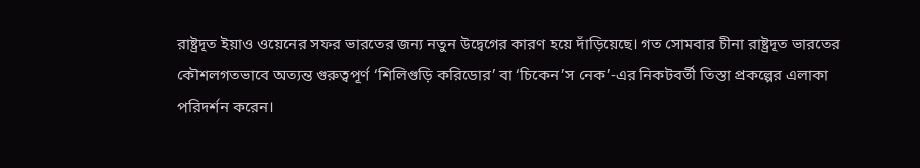রাষ্ট্রদূত ইয়াও ওয়েনের সফর ভারতের জন্য নতুন উদ্বেগের কারণ হয়ে দাঁড়িয়েছে। গত সোমবার চীনা রাষ্ট্রদূত ভারতের কৌশলগতভাবে অত্যন্ত গুরুত্বপূর্ণ ‘শিলিগুড়ি করিডোর’ বা ‘চিকেন’স নেক’-এর নিকটবর্তী তিস্তা প্রকল্পের এলাকা পরিদর্শন করেন।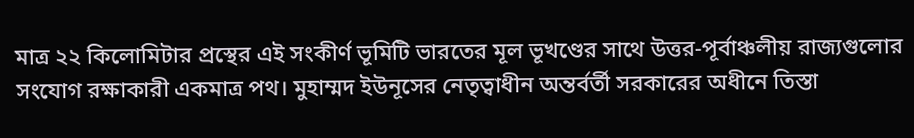মাত্র ২২ কিলোমিটার প্রস্থের এই সংকীর্ণ ভূমিটি ভারতের মূল ভূখণ্ডের সাথে উত্তর-পূর্বাঞ্চলীয় রাজ্যগুলোর সংযোগ রক্ষাকারী একমাত্র পথ। মুহাম্মদ ইউনূসের নেতৃত্বাধীন অন্তর্বর্তী সরকারের অধীনে তিস্তা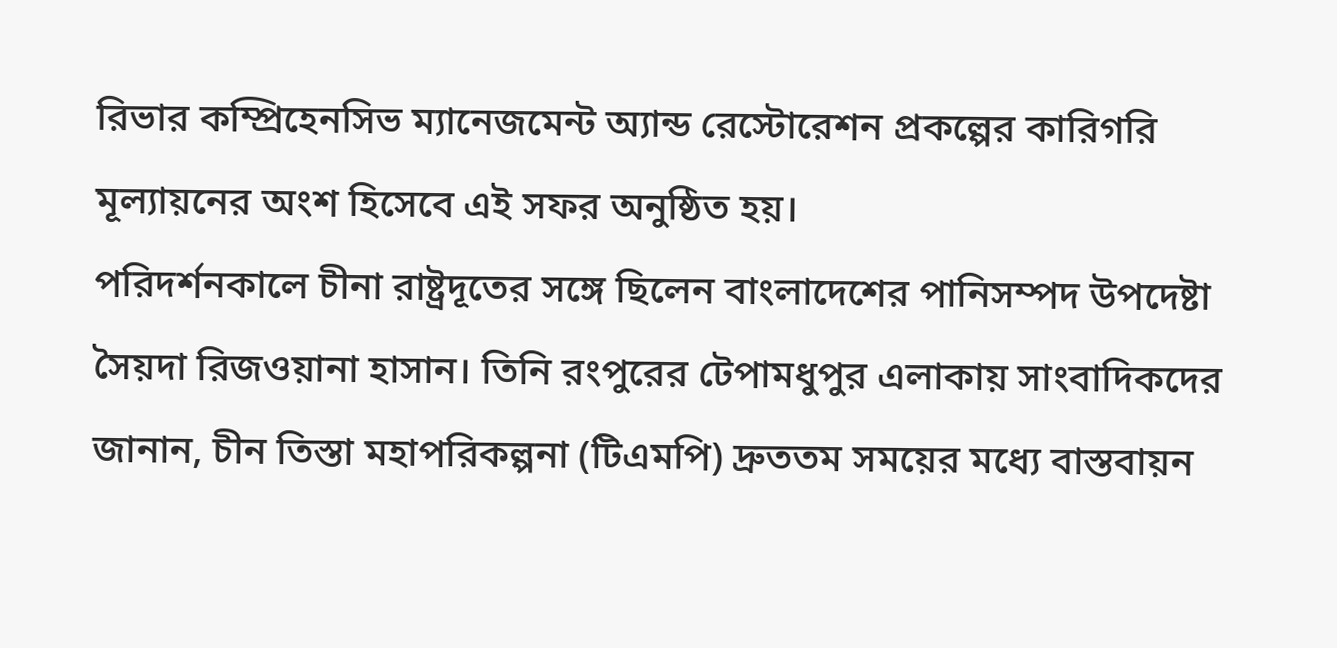রিভার কম্প্রিহেনসিভ ম্যানেজমেন্ট অ্যান্ড রেস্টোরেশন প্রকল্পের কারিগরি মূল্যায়নের অংশ হিসেবে এই সফর অনুষ্ঠিত হয়।
পরিদর্শনকালে চীনা রাষ্ট্রদূতের সঙ্গে ছিলেন বাংলাদেশের পানিসম্পদ উপদেষ্টা সৈয়দা রিজওয়ানা হাসান। তিনি রংপুরের টেপামধুপুর এলাকায় সাংবাদিকদের জানান, চীন তিস্তা মহাপরিকল্পনা (টিএমপি) দ্রুততম সময়ের মধ্যে বাস্তবায়ন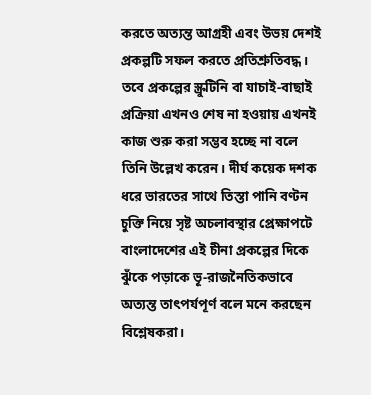করতে অত্যন্ত আগ্রহী এবং উভয় দেশই প্রকল্পটি সফল করতে প্রতিশ্রুতিবদ্ধ। তবে প্রকল্পের স্ক্রুটিনি বা যাচাই-বাছাই প্রক্রিয়া এখনও শেষ না হওয়ায় এখনই কাজ শুরু করা সম্ভব হচ্ছে না বলে তিনি উল্লেখ করেন। দীর্ঘ কয়েক দশক ধরে ভারতের সাথে তিস্তা পানি বণ্টন চুক্তি নিয়ে সৃষ্ট অচলাবস্থার প্রেক্ষাপটে বাংলাদেশের এই চীনা প্রকল্পের দিকে ঝুঁকে পড়াকে ভূ-রাজনৈতিকভাবে অত্যন্ত তাৎপর্যপূর্ণ বলে মনে করছেন বিশ্লেষকরা।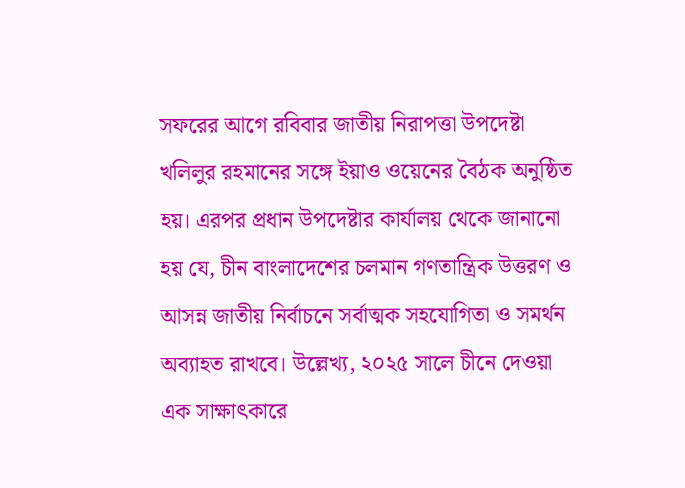সফরের আগে রবিবার জাতীয় নিরাপত্তা উপদেষ্টা খলিলুর রহমানের সঙ্গে ইয়াও ওয়েনের বৈঠক অনুষ্ঠিত হয়। এরপর প্রধান উপদেষ্টার কার্যালয় থেকে জানানো হয় যে, চীন বাংলাদেশের চলমান গণতান্ত্রিক উত্তরণ ও আসন্ন জাতীয় নির্বাচনে সর্বাত্মক সহযোগিতা ও সমর্থন অব্যাহত রাখবে। উল্লেখ্য, ২০২৫ সালে চীনে দেওয়া এক সাক্ষাৎকারে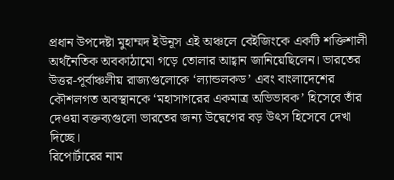প্রধান উপদেষ্টা মুহাম্মদ ইউনূস এই অঞ্চলে বেইজিংকে একটি শক্তিশালী অর্থনৈতিক অবকাঠামো গড়ে তোলার আহ্বান জানিয়েছিলেন। ভারতের উত্তর-পূর্বাঞ্চলীয় রাজ্যগুলোকে ‘ল্যান্ডলকড’ এবং বাংলাদেশের কৌশলগত অবস্থানকে ‘মহাসাগরের একমাত্র অভিভাবক’ হিসেবে তাঁর দেওয়া বক্তব্যগুলো ভারতের জন্য উদ্বেগের বড় উৎস হিসেবে দেখা দিচ্ছে।
রিপোর্টারের নাম